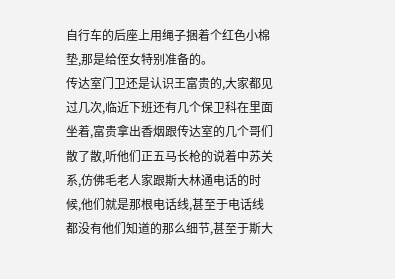自行车的后座上用绳子捆着个红色小棉垫,那是给侄女特别准备的。
传达室门卫还是认识王富贵的,大家都见过几次,临近下班还有几个保卫科在里面坐着,富贵拿出香烟跟传达室的几个哥们散了散,听他们正五马长枪的说着中苏关系,仿佛毛老人家跟斯大林通电话的时候,他们就是那根电话线,甚至于电话线都没有他们知道的那么细节,甚至于斯大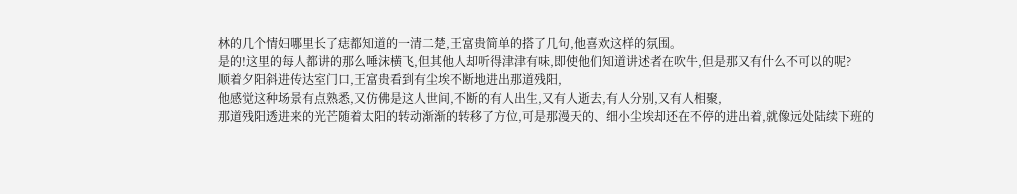林的几个情妇哪里长了痣都知道的一清二楚,王富贵简单的搭了几句,他喜欢这样的氛围。
是的!这里的每人都讲的那么唾沫横飞,但其他人却听得津津有味,即使他们知道讲述者在吹牛,但是那又有什么不可以的呢?
顺着夕阳斜进传达室门口,王富贵看到有尘埃不断地进出那道残阳,
他感觉这种场景有点熟悉,又仿佛是这人世间,不断的有人出生,又有人逝去,有人分别,又有人相聚,
那道残阳透进来的光芒随着太阳的转动渐渐的转移了方位,可是那漫天的、细小尘埃却还在不停的进出着,就像远处陆续下班的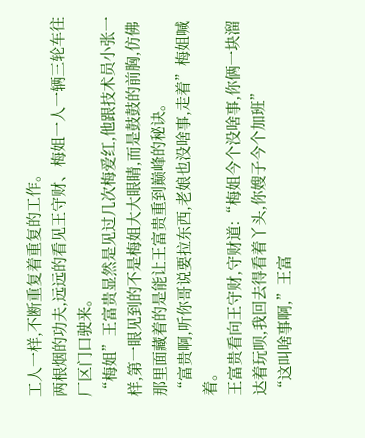工人一样,不断重复着重复的工作。
两根烟的功夫,远远的看见王守财、梅姐一人一辆三轮车往厂区门口驶来。
“梅姐”王富贵显然是见过几次梅爱红,他跟技术员小张一样,第一眼见到的不是梅姐大大眼睛,而是鼓鼓的前胸,仿佛那里面藏着的是能让王富贵重到巅峰的秘诀。
“富贵啊,听你哥说要拉东西,老娘也没啥事,走着”梅姐喊着。
王富贵看向王守财,守财道:“梅姐今个没啥事,你俩一块溜达着玩呗,我回去得看着丫头,你嫂子今个加班”
“这叫啥事啊,”王富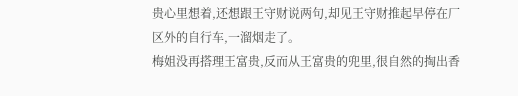贵心里想着,还想跟王守财说两句,却见王守财推起早停在厂区外的自行车,一溜烟走了。
梅姐没再搭理王富贵,反而从王富贵的兜里,很自然的掏出香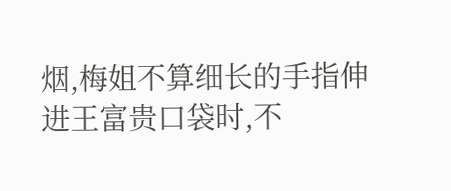烟,梅姐不算细长的手指伸进王富贵口袋时,不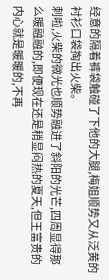经意的隔着裤袋触碰了下他的大腿,梅姐顺势又从泛黄的衬衫口袋掏出火柴。
刺啦,火柴的微光也顺势融进了斜阳的光芒,四周显得那么暖融融的,即便现在还是稍显闷热的夏天,但王富贵的内心就是暖暖的,不再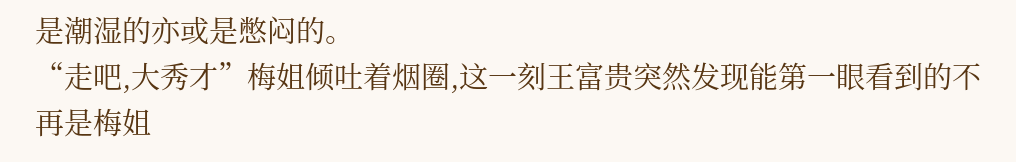是潮湿的亦或是憋闷的。
“走吧,大秀才”梅姐倾吐着烟圈,这一刻王富贵突然发现能第一眼看到的不再是梅姐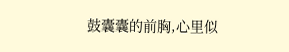鼓囊囊的前胸,心里似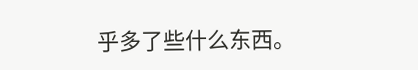乎多了些什么东西。